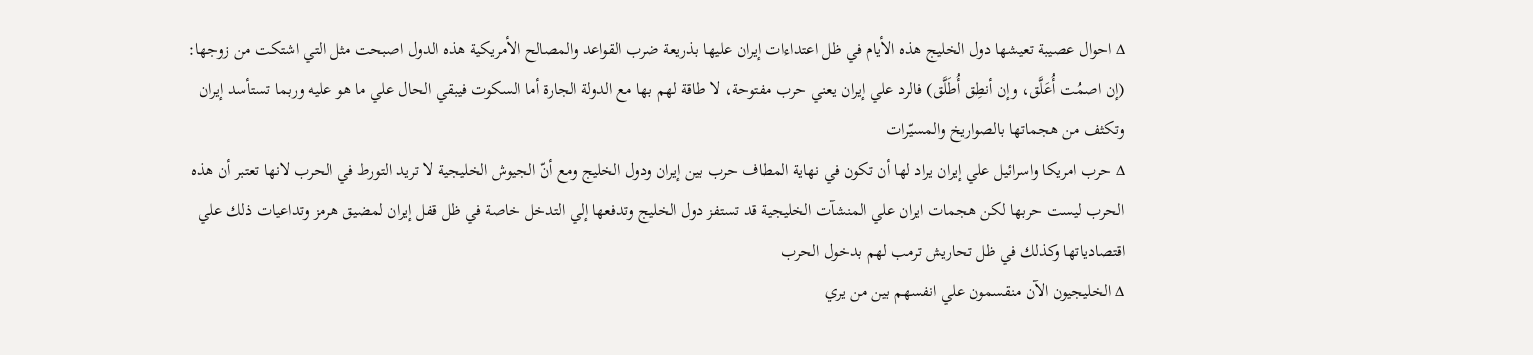∆ احوال عصيبة تعيشها دول الخليج هذه الأيام في ظل اعتداءات إيران عليها بذريعة ضرب القواعد والمصالح الأمريكية هذه الدول اصبحت مثل التي اشتكت من زوجها: (إن اصمُت أُعَلَّق، وإن أنطِق أُطَلَّق) فالرد علي إيران يعني حرب مفتوحة، لا طاقة لهم بها مع الدولة الجارة أما السكوت فيبقي الحال علي ما هو عليه وربما تستأسد إيران وتكثف من هجماتها بالصواريخ والمسيّرات
∆ حرب امريكا واسرائيل علي إيران يراد لها أن تكون في نهاية المطاف حرب بين إيران ودول الخليج ومع أنّ الجيوش الخليجية لا تريد التورط في الحرب لانها تعتبر أن هذه الحرب ليست حربها لكن هجمات ايران علي المنشآت الخليجية قد تستفز دول الخليج وتدفعها إلي التدخل خاصة في ظل قفل إيران لمضيق هرمز وتداعيات ذلك علي اقتصادياتها وكذلك في ظل تحاريش ترمب لهم بدخول الحرب
∆ الخليجيون الآن منقسمون علي انفسهم بين من يري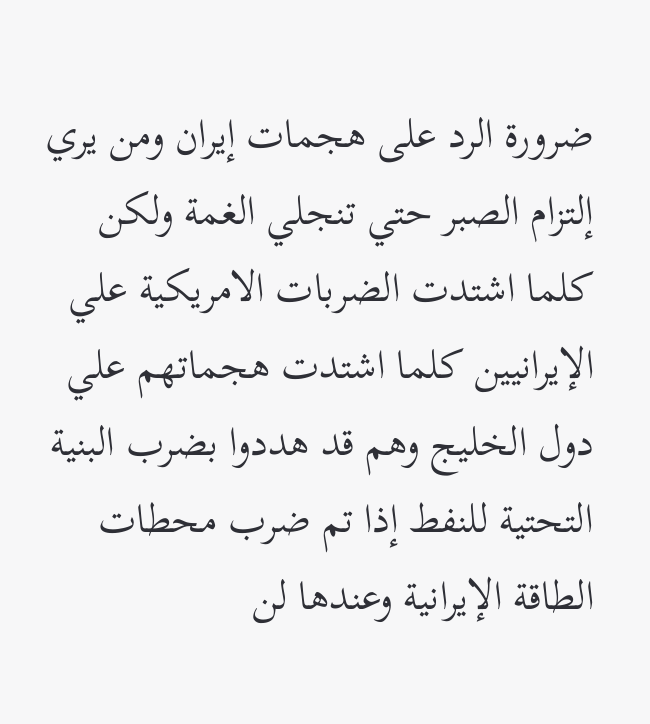ضرورة الرد على هجمات إيران ومن يري إلتزام الصبر حتي تنجلي الغمة ولكن كلما اشتدت الضربات الامريكية علي الإيرانيين كلما اشتدت هجماتهم علي دول الخليج وهم قد هددوا بضرب البنية التحتية للنفط إذا تم ضرب محطات الطاقة الإيرانية وعندها لن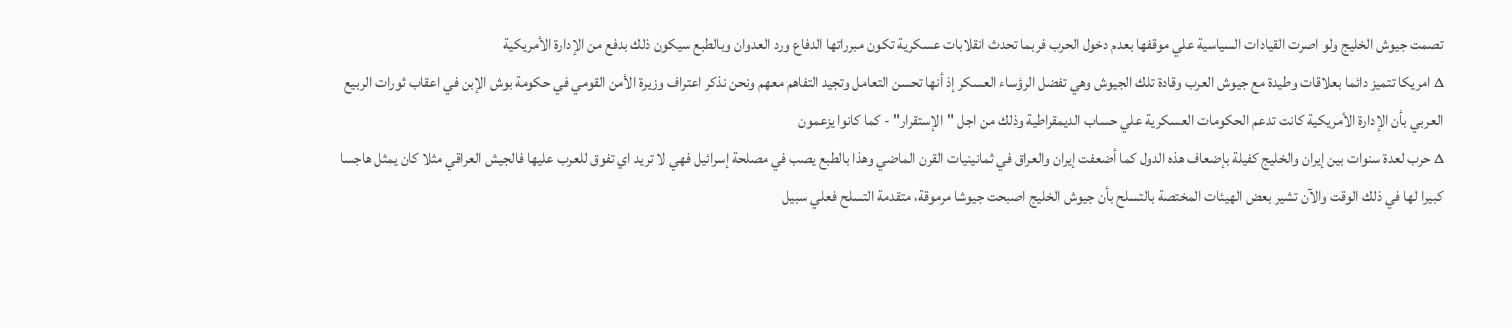تصمت جيوش الخليج ولو اصرت القيادات السياسية علي موقفها بعدم دخول الحرب فربما تحدث انقلابات عسكرية تكون مبرراتها الدفاع ورد العدوان وبالطبع سيكون ذلك بدفع من الإدارة الأمريكية
∆ امريكا تتميز دائما بعلاقات وطيدة مع جيوش العرب وقادة تلك الجيوش وهي تفضل الرؤساء العسكر إذ أنها تحسن التعامل وتجيد التفاهم معهم ونحن نذكر اعتراف وزيرة الأمن القومي في حكومة بوش الإبن في اعقاب ثورات الربيع العربي بأن الإدارة الأمريكية كانت تدعم الحكومات العسكرية علي حساب الديمقراطية وذلك من اجل "الإستقرار" - كما كانوا يزعمون
∆ حرب لعدة سنوات بين إيران والخليج كفيلة بإضعاف هذه الدول كما أضعفت إيران والعراق في ثمانينيات القرن الماضي وهذا بالطبع يصب في مصلحة إسرائيل فهي لا تريد اي تفوق للعرب عليها فالجيش العراقي مثلا كان يمثل هاجسا كبيرا لها في ذلك الوقت والآن تشير بعض الهيئات المختصة بالتسلح بأن جيوش الخليج اصبحت جيوشا مرموقة، متقدمة التسلح فعلي سبيل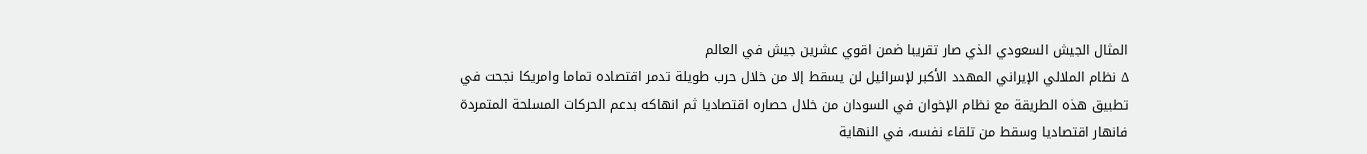المثال الجيش السعودي الذي صار تقريبا ضمن اقوي عشرين جيش في العالم
∆ نظام الملالي الإيراني المهدد الأكبر لإسرائيل لن يسقط إلا من خلال حرب طويلة تدمر اقتصاده تماما وامريكا نجحت في تطبيق هذه الطريقة مع نظام الإخوان في السودان من خلال حصاره اقتصاديا ثم انهاكه بدعم الحركات المسلحة المتمردة فانهار اقتصاديا وسقط من تلقاء نفسه، في النهاية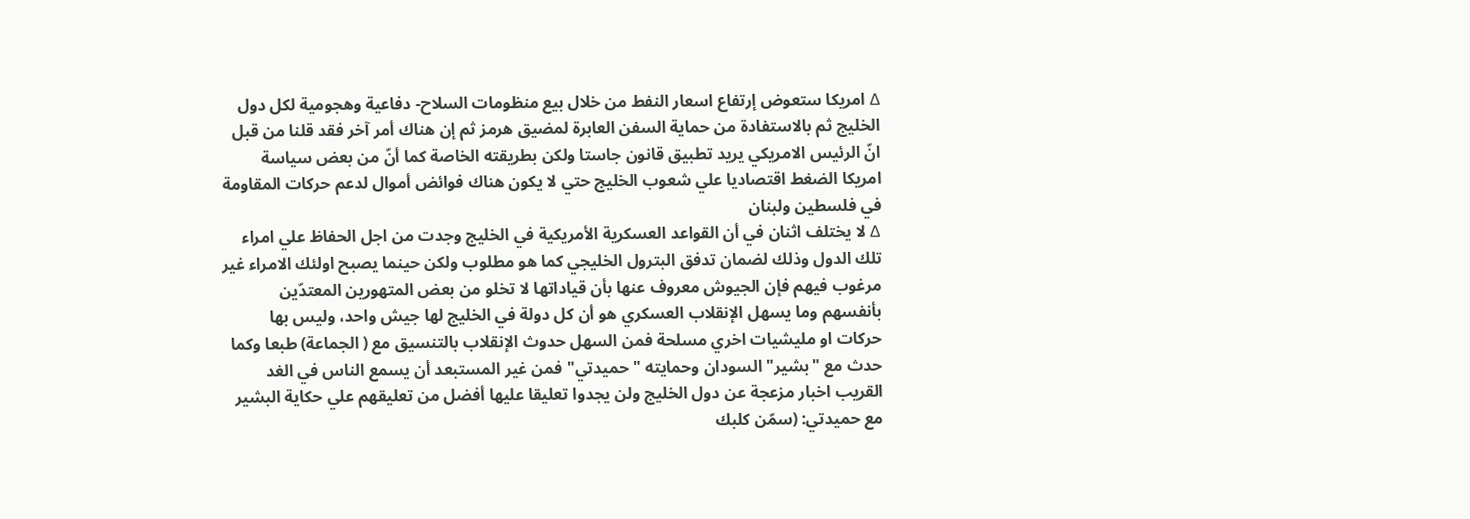∆ امريكا ستعوض إرتفاع اسعار النفط من خلال بيع منظومات السلاح- دفاعية وهجومية لكل دول الخليج ثم بالاستفادة من حماية السفن العابرة لمضيق هرمز ثم إن هناك أمر آخر فقد قلنا من قبل انّ الرئيس الامريكي يريد تطبيق قانون جاستا ولكن بطريقته الخاصة كما أنّ من بعض سياسة امريكا الضغط اقتصاديا علي شعوب الخليج حتي لا يكون هناك فوائض أموال لدعم حركات المقاومة في فلسطين ولبنان
∆ لا يختلف اثنان في أن القواعد العسكرية الأمريكية في الخليج وجدت من اجل الحفاظ علي امراء تلك الدول وذلك لضمان تدفق البترول الخليجي كما هو مطلوب ولكن حينما يصبح اولئك الامراء غير مرغوب فيهم فإن الجيوش معروف عنها بأن قياداتها لا تخلو من بعض المتهورين المعتدّين بأنفسهم وما يسهل الإنقلاب العسكري هو أن كل دولة في الخليج لها جيش واحد، وليس بها حركات او مليشيات اخري مسلحة فمن السهل حدوث الإنقلاب بالتنسيق مع ( الجماعة) طبعا وكما حدث مع "بشير" السودان وحمايته " حميدتي" فمن غير المستبعد أن يسمع الناس في الغد القريب اخبار مزعجة عن دول الخليج ولن يجدوا تعليقا عليها أفضل من تعليقهم علي حكاية البشير مع حميدتي: (سمّن كلبك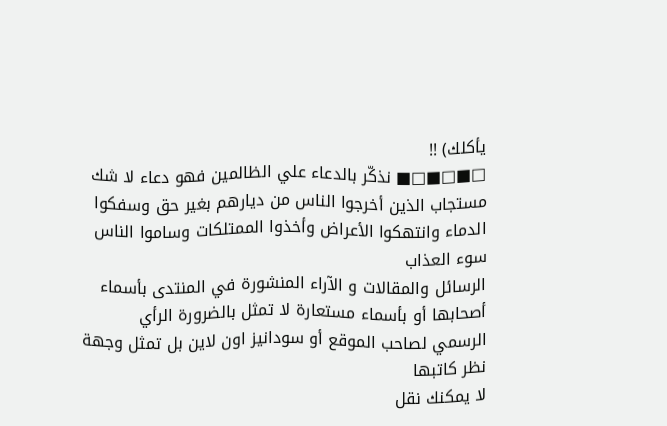يأكلك) !!
□■□■□■ نذكّر بالدعاء علي الظالمين فهو دعاء لا شك مستجاب الذين أخرجوا الناس من ديارهم بغير حق وسفكوا الدماء وانتهكوا الأعراض وأخذوا الممتلكات وساموا الناس سوء العذاب
الرسائل والمقالات و الآراء المنشورة في المنتدى بأسماء أصحابها أو بأسماء مستعارة لا تمثل بالضرورة الرأي الرسمي لصاحب الموقع أو سودانيز اون لاين بل تمثل وجهة نظر كاتبها
لا يمكنك نقل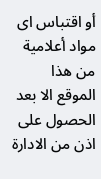أو اقتباس اى مواد أعلامية من هذا الموقع الا بعد الحصول على اذن من الادارة